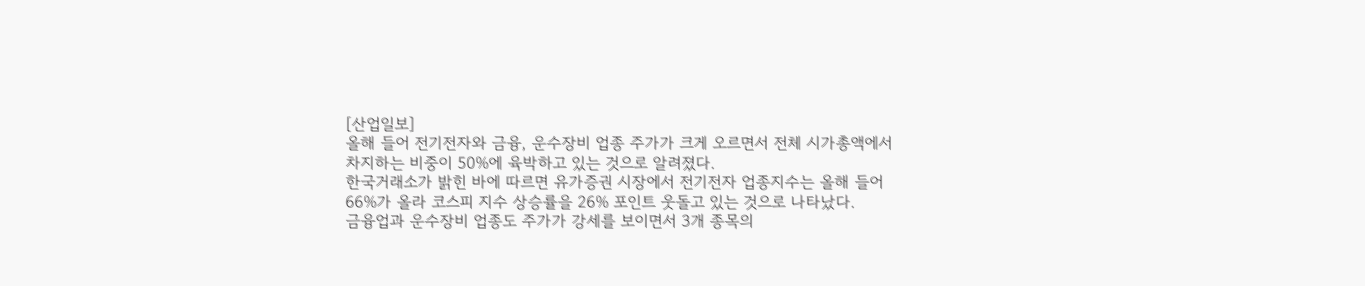[산업일보]
올해 들어 전기전자와 금융, 운수장비 업종 주가가 크게 오르면서 전체 시가총액에서 차지하는 비중이 50%에 육박하고 있는 것으로 알려졌다.
한국거래소가 밝힌 바에 따르면 유가증권 시장에서 전기전자 업종지수는 올해 들어 66%가 올라 코스피 지수 상승률을 26% 포인트 웃돌고 있는 것으로 나타났다.
금융업과 운수장비 업종도 주가가 강세를 보이면서 3개 종목의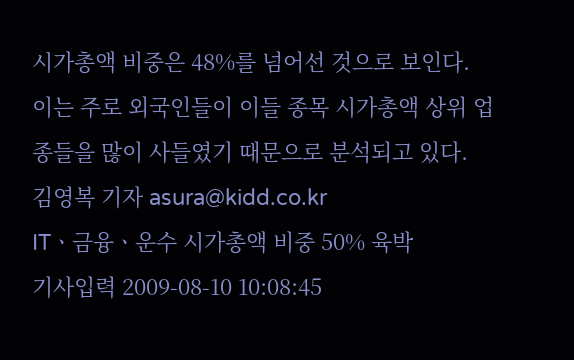시가총액 비중은 48%를 넘어선 것으로 보인다.
이는 주로 외국인들이 이들 종목 시가총액 상위 업종들을 많이 사들였기 때문으로 분석되고 있다.
김영복 기자 asura@kidd.co.kr
ITㆍ금융ㆍ운수 시가총액 비중 50% 육박
기사입력 2009-08-10 10:08:45